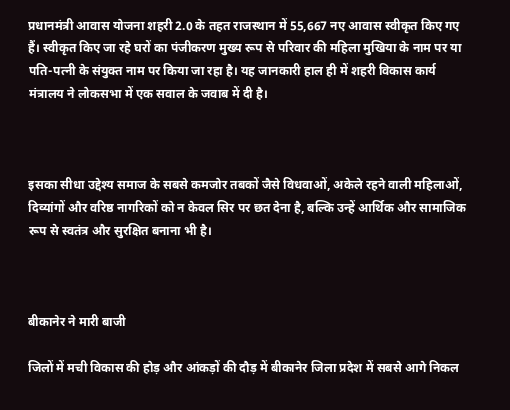प्रधानमंत्री आवास योजना शहरी 2.0 के तहत राजस्थान में 55,667 नए आवास स्वीकृत किए गए हैं। स्वीकृत किए जा रहे घरों का पंजीकरण मुख्य रूप से परिवार की महिला मुखिया के नाम पर या पति-पत्नी के संयुक्त नाम पर किया जा रहा है। यह जानकारी हाल ही में शहरी विकास कार्य मंत्रालय ने लोकसभा में एक सवाल के जवाब में दी है।



इसका सीधा उद्देश्य समाज के सबसे कमजोर तबकों जैसे विधवाओं, अकेले रहने वाली महिलाओं, दिव्यांगों और वरिष्ठ नागरिकों को न केवल सिर पर छत देना है, बल्कि उन्हें आर्थिक और सामाजिक रूप से स्वतंत्र और सुरक्षित बनाना भी है।



बीकानेर ने मारी बाजी

जिलों में मची विकास की होड़ और आंकड़ों की दौड़ में बीकानेर जिला प्रदेश में सबसे आगे निकल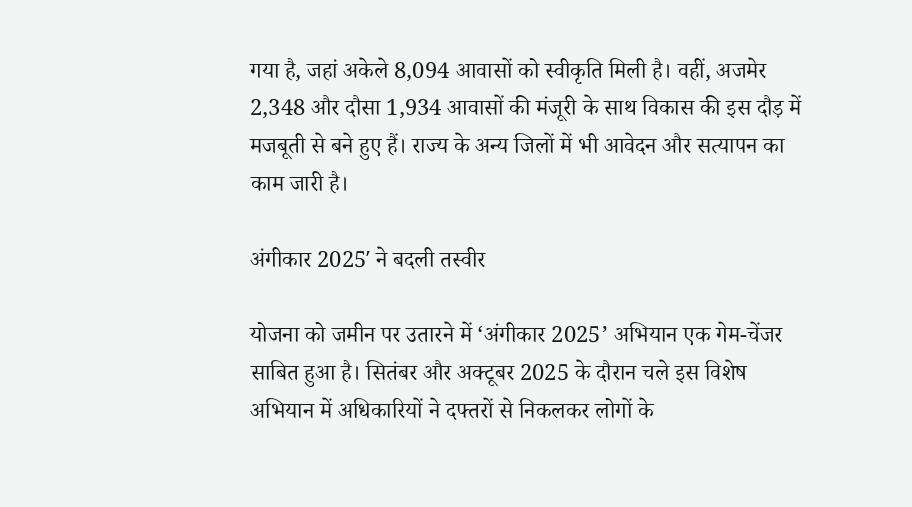गया है, जहां अकेले 8,094 आवासों को स्वीकृति मिली है। वहीं, अजमेर 2,348 और दौसा 1,934 आवासों की मंजूरी के साथ विकास की इस दौड़ में मजबूती से बने हुए हैं। राज्य के अन्य जिलों में भी आवेदन और सत्यापन का काम जारी है।

अंगीकार 2025′ ने बदली तस्वीर

योजना को जमीन पर उतारने में ‘अंगीकार 2025’ अभियान एक गेम-चेंजर साबित हुआ है। सितंबर और अक्टूबर 2025 के दौरान चले इस विशेष अभियान में अधिकारियों ने दफ्तरों से निकलकर लोगों के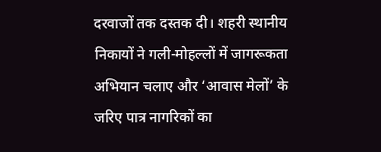दरवाजों तक दस्तक दी। शहरी स्थानीय निकायों ने गली-मोहल्लों में जागरूकता अभियान चलाए और ‘आवास मेलों’ के जरिए पात्र नागरिकों का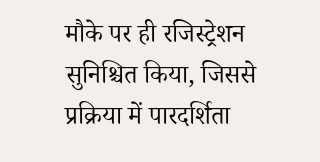मौके पर ही रजिस्ट्रेशन सुनिश्चित किया, जिससे प्रक्रिया में पारदर्शिता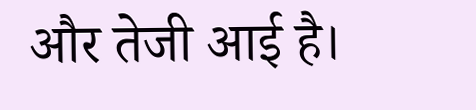और तेजी आई है।